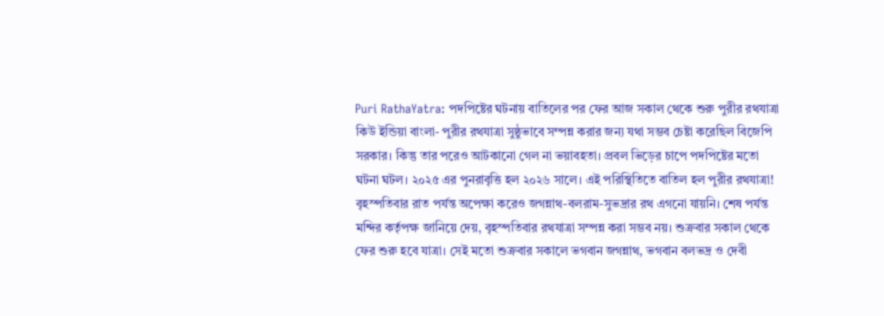Puri RathaYatra: পদপিষ্টের ঘটনায় বাতিলের পর ফের আজ সকাল থেকে শুরু পুরীর রথযাত্রা
কিউ ইন্ডিয়া বাংলা- পুরীর রথযাত্রা সুষ্ঠুভাবে সম্পন্ন করার জন্য যথা সম্ভব চেষ্টা করেছিল বিজেপি সরকার। কিন্তু তার পরেও আটকানো গেল না ভয়াবহতা। প্রবল ভিড়ের চাপে পদপিষ্টের মতো ঘটনা ঘটল। ২০২৫ এর পুনরাবৃত্তি হল ২০২৬ সালে। এই পরিস্থিতিতে বাতিল হল পুরীর রথযাত্রা! বৃহস্পতিবার রাত পর্যন্ত অপেক্ষা করেও জগন্নাথ-বলরাম-সুভদ্রার রথ এগনো যায়নি। শেষ পর্যন্ত মন্দির কর্তৃপক্ষ জানিয়ে দেয়, বৃহস্পতিবার রথযাত্রা সম্পন্ন করা সম্ভব নয়। শুক্রবার সকাল থেকে ফের শুরু হবে যাত্রা। সেই মতো শুক্রবার সকালে ভগবান জগন্নাথ, ভগবান বলভদ্র ও দেবী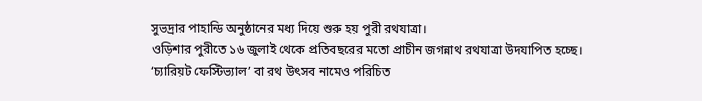সুভদ্রার পাহান্ডি অনুষ্ঠানের মধ্য দিয়ে শুরু হয় পুরী রথযাত্রা।
ওড়িশার পুরীতে ১৬ জুলাই থেকে প্রতিবছরের মতো প্রাচীন জগন্নাথ রথযাত্রা উদযাপিত হচ্ছে। ‘চ্যারিয়ট ফেস্টিভ্যাল’ বা রথ উৎসব নামেও পরিচিত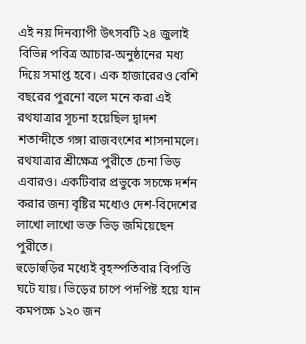এই নয় দিনব্যাপী উৎসবটি ২৪ জুলাই বিভিন্ন পবিত্র আচার-অনুষ্ঠানের মধ্য দিয়ে সমাপ্ত হবে। এক হাজারেরও বেশি বছরের পুরনো বলে মনে করা এই রথযাত্রার সূচনা হয়েছিল দ্বাদশ শতাব্দীতে গঙ্গা রাজবংশের শাসনামলে। রথযাত্রার শ্রীক্ষেত্র পুরীতে চেনা ভিড় এবারও। একটিবার প্রভুকে সচক্ষে দর্শন করার জন্য বৃষ্টির মধ্যেও দেশ-বিদেশের লাখো লাখো ভক্ত ভিড় জমিয়েছেন পুরীতে।
হুড়োহুড়ির মধ্যেই বৃহস্পতিবার বিপত্তি ঘটে যায়। ভিড়ের চাপে পদপিষ্ট হয়ে যান কমপক্ষে ১২০ জন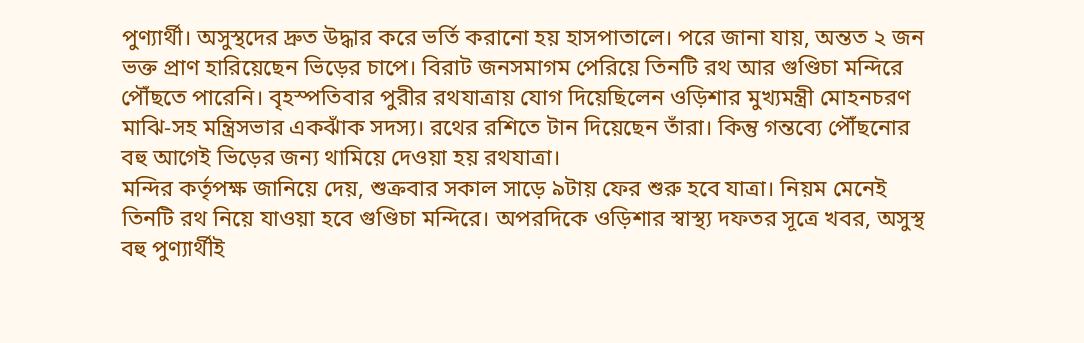পুণ্যার্থী। অসুস্থদের দ্রুত উদ্ধার করে ভর্তি করানো হয় হাসপাতালে। পরে জানা যায়, অন্তত ২ জন ভক্ত প্রাণ হারিয়েছেন ভিড়ের চাপে। বিরাট জনসমাগম পেরিয়ে তিনটি রথ আর গুণ্ডিচা মন্দিরে পৌঁছতে পারেনি। বৃহস্পতিবার পুরীর রথযাত্রায় যোগ দিয়েছিলেন ওড়িশার মুখ্যমন্ত্রী মোহনচরণ মাঝি-সহ মন্ত্রিসভার একঝাঁক সদস্য। রথের রশিতে টান দিয়েছেন তাঁরা। কিন্তু গন্তব্যে পৌঁছনোর বহু আগেই ভিড়ের জন্য থামিয়ে দেওয়া হয় রথযাত্রা।
মন্দির কর্তৃপক্ষ জানিয়ে দেয়, শুক্রবার সকাল সাড়ে ৯টায় ফের শুরু হবে যাত্রা। নিয়ম মেনেই তিনটি রথ নিয়ে যাওয়া হবে গুণ্ডিচা মন্দিরে। অপরদিকে ওড়িশার স্বাস্থ্য দফতর সূত্রে খবর, অসুস্থ বহু পুণ্যার্থীই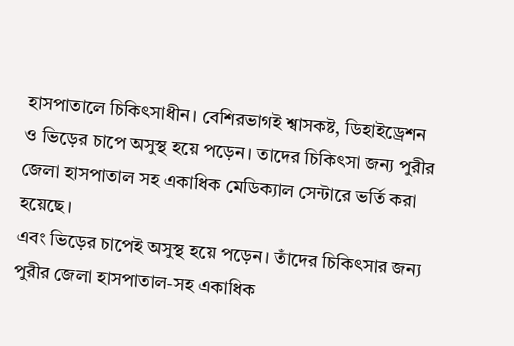হাসপাতালে চিকিৎসাধীন। বেশিরভাগই শ্বাসকষ্ট, ডিহাইড্রেশন ও ভিড়ের চাপে অসুস্থ হয়ে পড়েন। তাদের চিকিৎসা জন্য পুরীর জেলা হাসপাতাল সহ একাধিক মেডিক্যাল সেন্টারে ভর্তি করা হয়েছে।
এবং ভিড়ের চাপেই অসুস্থ হয়ে পড়েন। তাঁদের চিকিৎসার জন্য পুরীর জেলা হাসপাতাল-সহ একাধিক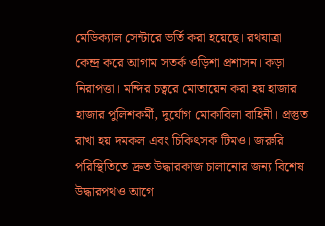মেডিক্যাল সেন্টারে ভর্তি করা হয়েছে। রথযাত্রা কেন্দ্র করে আগাম সতর্ক ওড়িশা প্রশাসন। কড়া নিরাপত্তা। মন্দির চত্বরে মোতায়েন করা হয় হাজার হাজার পুলিশকর্মী, দুর্যোগ মোকাবিলা বাহিনী। প্রস্তুত রাখা হয় দমকল এবং চিকিৎসক টিমও। জরুরি পরিস্থিতিতে দ্রুত উদ্ধারকাজ চালানোর জন্য বিশেষ উদ্ধারপথও আগে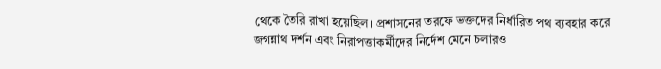থেকে তৈরি রাখা হয়েছিল। প্রশাসনের তরফে ভক্তদের নির্ধারিত পথ ব্যবহার করে জগন্নাথ দর্শন এবং নিরাপত্তাকর্মীদের নির্দেশ মেনে চলারও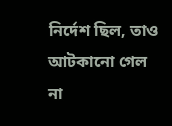নির্দেশ ছিল, তাও আটকানো গেল না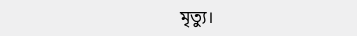মৃত্যু।